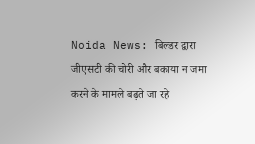Noida News: बिल्डर द्वारा जीएसटी की चोरी और बकाया न जमा करने के मामले बढ़ते जा रहे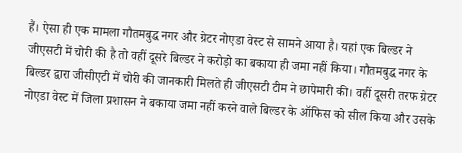हैं। ऐसा ही एक मामला गौतमबुद्ध नगर और ग्रेटर नोएडा वेस्ट से सामने आया है। यहां एक बिल्डर ने जीएसटी में चोरी की है तो वहीं दूसरे बिल्डर ने करोड़ो का बकाया ही जमा नहीं किया। गौतमबुद्ध नगर के बिल्डर द्वारा जीसीएटी में चोरी की जानकारी मिलते ही जीएसटी टीम ने छापेमारी की। वहीं दूसरी तरफ ग्रेटर नोएडा वेस्ट में जिला प्रशासन ने बकाया जमा नहीं करने वाले बिल्डर के ऑफिस को सील किया और उसके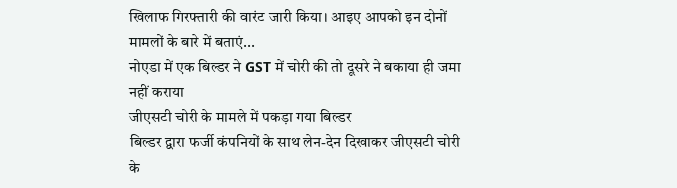खिलाफ गिरफ्तारी की वारंट जारी किया। आइए आपको इन दोनों मामलों के बारे में बताएं...
नोएडा में एक बिल्डर ने GST में चोरी की तो दूसरे ने बकाया ही जमा नहीं कराया
जीएसटी चोरी के मामले में पकड़ा गया बिल्डर
बिल्डर द्वारा फर्जी कंपनियों के साथ लेन-देन दिखाकर जीएसटी चोरी के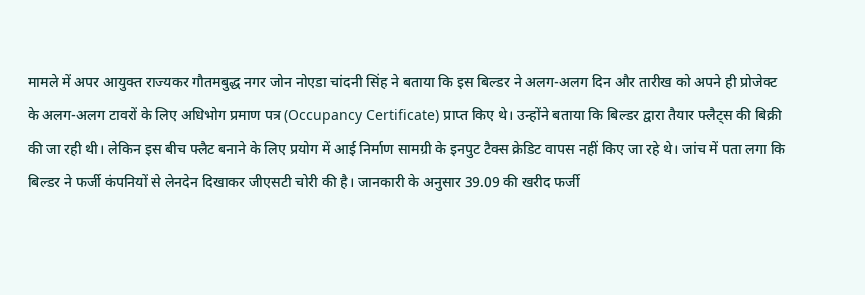मामले में अपर आयुक्त राज्यकर गौतमबुद्ध नगर जोन नोएडा चांदनी सिंह ने बताया कि इस बिल्डर ने अलग-अलग दिन और तारीख को अपने ही प्रोजेक्ट के अलग-अलग टावरों के लिए अधिभोग प्रमाण पत्र (Occupancy Certificate) प्राप्त किए थे। उन्होंने बताया कि बिल्डर द्वारा तैयार फ्लैट्स की बिक्री की जा रही थी। लेकिन इस बीच फ्लैट बनाने के लिए प्रयोग में आई निर्माण सामग्री के इनपुट टैक्स क्रेडिट वापस नहीं किए जा रहे थे। जांच में पता लगा कि बिल्डर ने फर्जी कंपनियों से लेनदेन दिखाकर जीएसटी चोरी की है। जानकारी के अनुसार 39.09 की खरीद फर्जी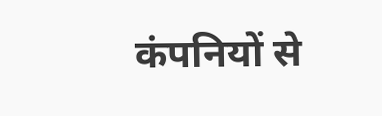कंपनियों से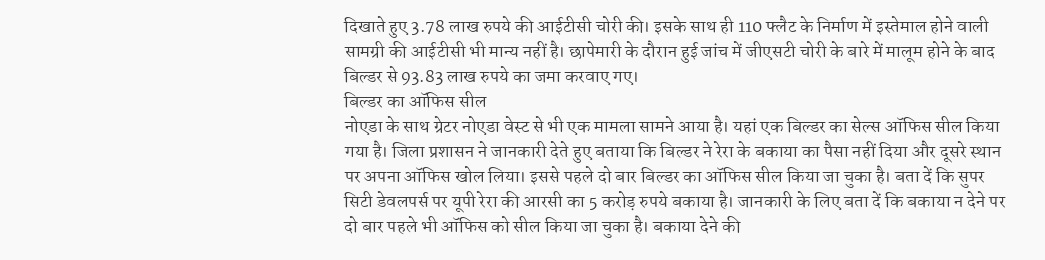दिखाते हुए 3.78 लाख रुपये की आईटीसी चोरी की। इसके साथ ही 110 फ्लैट के निर्माण में इस्तेमाल होने वाली सामग्री की आईटीसी भी मान्य नहीं है। छापेमारी के दौरान हुई जांच में जीएसटी चोरी के बारे में मालूम होने के बाद बिल्डर से 93.83 लाख रुपये का जमा करवाए गए।
बिल्डर का ऑफिस सील
नोएडा के साथ ग्रेटर नोएडा वेस्ट से भी एक मामला सामने आया है। यहां एक बिल्डर का सेल्स ऑफिस सील किया गया है। जिला प्रशासन ने जानकारी देते हुए बताया कि बिल्डर ने रेरा के बकाया का पैसा नहीं दिया और दूसरे स्थान पर अपना ऑफिस खोल लिया। इससे पहले दो बार बिल्डर का ऑफिस सील किया जा चुका है। बता दें कि सुपर सिटी डेवलपर्स पर यूपी रेरा की आरसी का 5 करोड़ रुपये बकाया है। जानकारी के लिए बता दें कि बकाया न देने पर दो बार पहले भी ऑफिस को सील किया जा चुका है। बकाया देने की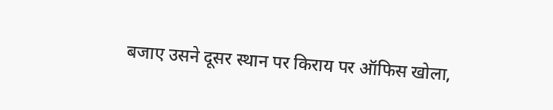बजाए उसने दूसर स्थान पर किराय पर ऑफिस खोला,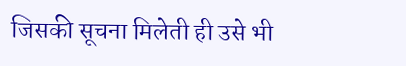जिसकी सूचना मिलेती ही उसे भी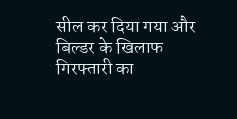सील कर दिया गया और बिल्डर के खिलाफ गिरफ्तारी का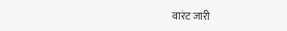वारंट जारी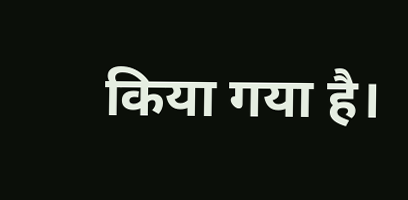किया गया है।